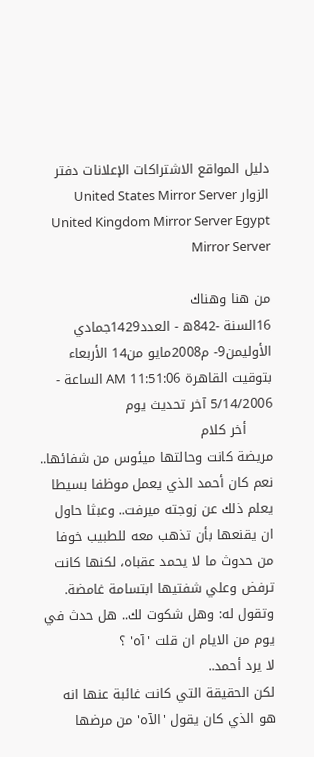دليل المواقع الاشتراكات الإعلانات دفتر الزوار United States Mirror Server United Kingdom Mirror Server Egypt Mirror Server

من هنا وهناك
16السنة -842ه - العدد1429جمادي الأوليمن9- م2008مايو من14 الأربعاء
بتوقيت القاهرة 11:51:06 AM الساعة - 5/14/2006 آخر تحديث يوم
      أخر كلام
مريضة كانت وحالتها ميئوس من شفائها.. نعم كان أحمد الذي يعمل موظفا بسيطا يعلم ذلك عن زوجته ميرفت.. وعبثا حاول ان يقنعها بأن تذهب معه للطبيب خوفا من حدوث ما لا يحمد عقباه، لكنها كانت ترفض وعلي شفتيها ابتسامة غامضة.
وتقول له: وهل شكوت لك.. هل حدث في يوم من الايام ان قلت 'آه' ؟
لا يرد أحمد..
لكن الحقيقة التي كانت غائبة عنها انه هو الذي كان يقول 'الآه' من مرضها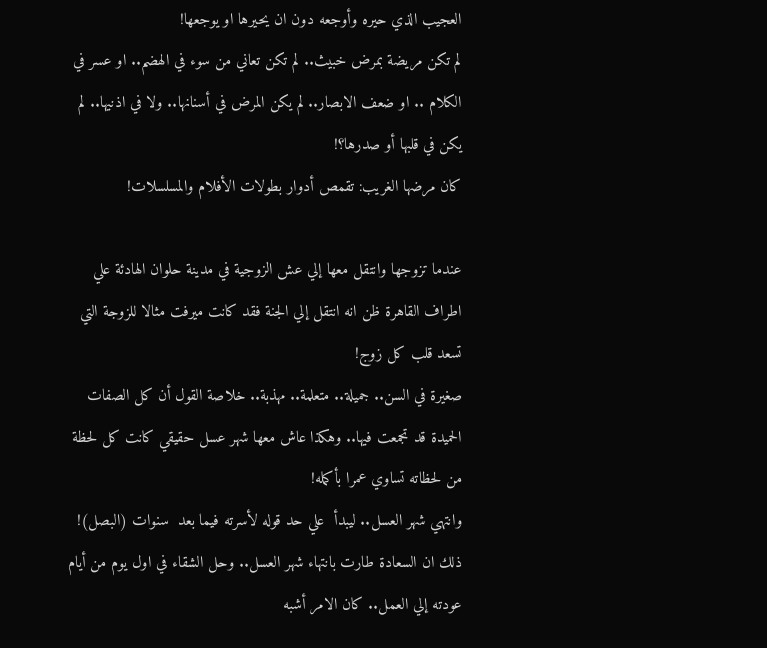العجيب الذي حيره وأوجعه دون ان يحيرها او يوجعها!
لم تكن مريضة بمرض خبيث.. لم تكن تعاني من سوء في الهضم.. او عسر في الكلام .. او ضعف الابصار.. لم يكن المرض في أسنانها.. ولا في اذنيها.. لم يكن في قلبها أو صدرها؟!
كان مرضها الغريب: تقمص أدوار بطولات الأفلام والمسلسلات!

عندما تزوجها وانتقل معها إلي عش الزوجية في مدينة حلوان الهادئة علي اطراف القاهرة ظن انه انتقل إلي الجنة فقد كانت ميرفت مثالا للزوجة التي تسعد قلب كل زوج!
صغيرة في السن.. جميلة.. متعلمة.. مهذبة.. خلاصة القول أن كل الصفات الحميدة قد تجمعت فيها.. وهكذا عاش معها شهر عسل حقيقي كانت كل لحظة من لحظاته تساوي عمرا بأكمله!
وانتهي شهر العسل.. ليبدأ  علي حد قوله لأسرته فيما بعد  سنوات (البصل)!
ذلك ان السعادة طارت بانتهاء شهر العسل.. وحل الشقاء في اول يوم من أيام عودته إلي العمل.. كان الامر أشبه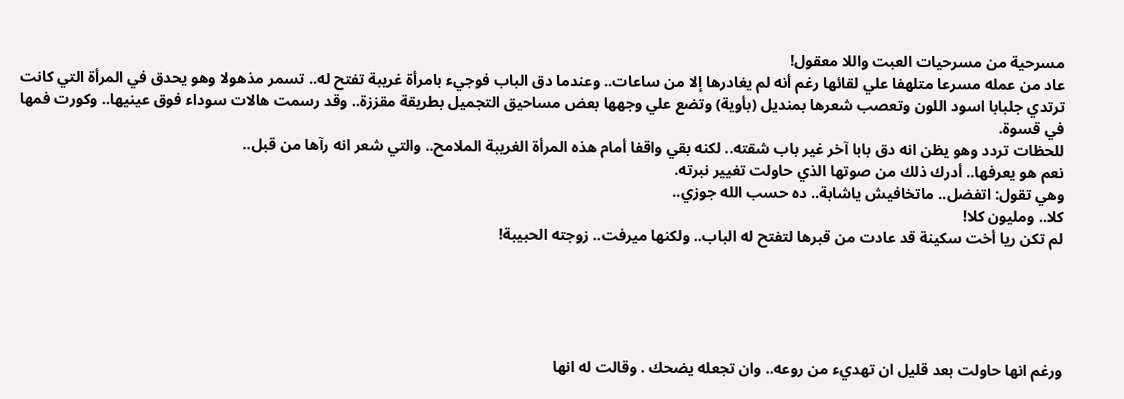مسرحية من مسرحيات العبت واللا معقول!
عاد من عمله مسرعا متلهفا علي لقائها رغم أنه لم يغادرها إلا من ساعات.. وعندما دق الباب فوجيء بامرأة غريبة تفتح له.. تسمر مذهولا وهو يحدق في المرأة التي كانت ترتدي جلبابا اسود اللون وتعصب شعرها بمنديل (بأوية) وتضع علي وجهها بعض مساحيق التجميل بطريقة مقززة.. وقد رسمت هالات سوداء فوق عينيها.. وكورت فمها في قسوة.
للحظات تردد وهو يظن انه دق بابا آخر غير باب شقته.. لكنه بقي واقفا أمام هذه المرأة الغريبة الملامح.. والتي شعر انه رآها من قبل..
نعم هو يعرفها.. أدرك ذلك من صوتها الذي حاولت تغيير نبرته.
وهي تقول: اتفضل.. ماتخافيش ياشابة.. ده حسب الله جوزي..
كلا.. ومليون كلا!
لم تكن ريا أخت سكينة قد عادت من قبرها لتفتح له الباب.. ولكنها ميرفت.. زوجته الحبيبة!





ورغم انها حاولت بعد قليل ان تهديء من روعه.. وان تجعله يضحك . وقالت له انها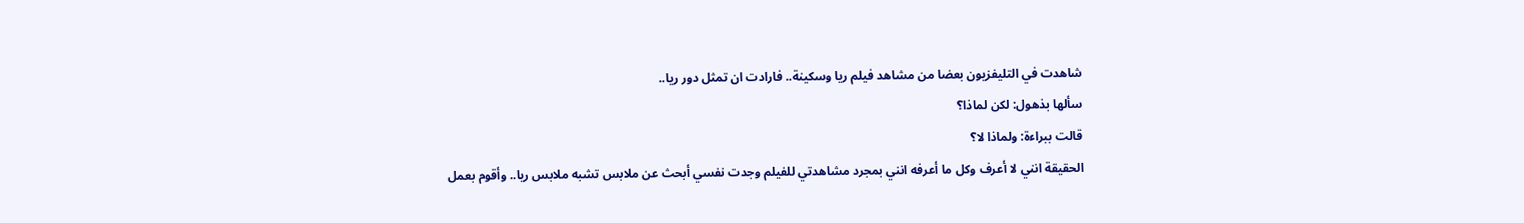شاهدت في التليفزيون بعضا من مشاهد فيلم ريا وسكينة.. فارادت ان تمثل دور ريا..
سألها بذهول: لكن لماذا؟
قالت ببراءة: ولماذا لا؟
الحقيقة انني لا أعرف وكل ما أعرفه انني بمجرد مشاهدتي للفيلم وجدت نفسي أبحث عن ملابس تشبه ملابس ريا.. وأقوم بعمل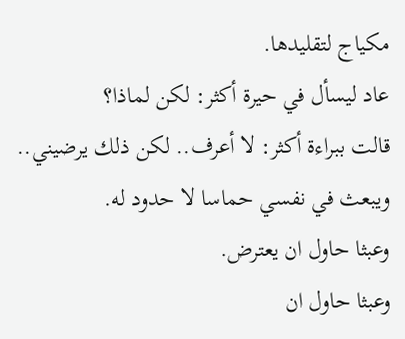مكياج لتقليدها.
عاد ليسأل في حيرة أكثر: لكن لماذا؟
قالت ببراءة أكثر: لا أعرف.. لكن ذلك يرضيني.. ويبعث في نفسي حماسا لا حدود له.
وعبثا حاول ان يعترض.
وعبثا حاول ان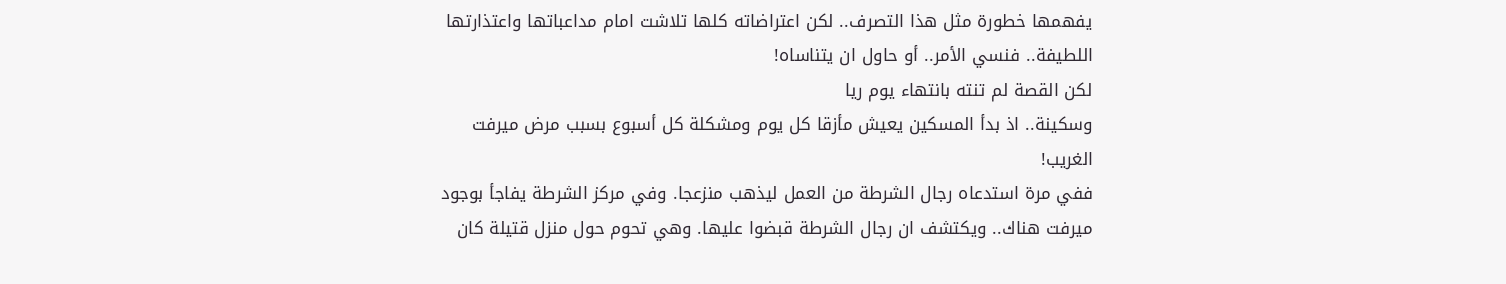يفهمها خطورة مثل هذا التصرف.. لكن اعتراضاته كلها تلاشت امام مداعباتها واعتذارتها اللطيفة.. فنسي الأمر.. أو حاول ان يتناساه!
لكن القصة لم تنته بانتهاء يوم ريا
وسكينة.. اذ بدأ المسكين يعيش مأزقا كل يوم ومشكلة كل أسبوع بسبب مرض ميرفت الغريب!
ففي مرة استدعاه رجال الشرطة من العمل ليذهب منزعجا. وفي مركز الشرطة يفاجأ بوجود ميرفت هناك.. ويكتشف ان رجال الشرطة قبضوا عليها. وهي تحوم حول منزل قتيلة كان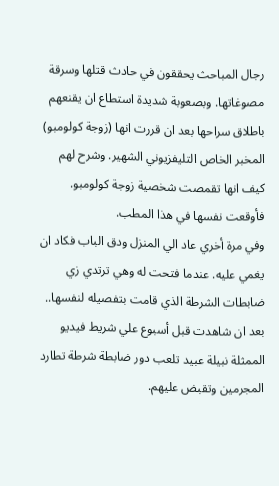رجال المباحث يحققون في حادث قتلها وسرقة مصوغاتها. وبصعوبة شديدة استطاع ان يقنعهم باطلاق سراحها بعد ان قررت انها (زوجة كولومبو) المخبر الخاص التليفزيوني الشهير. وشرح لهم كيف انها تقمصت شخصية زوجة كولومبو. فأوقعت نفسها في هذا المطب.
وفي مرة أخري عاد الي المنزل ودق الباب فكاد ان يغمي عليه. عندما فتحت له وهي ترتدي زي ضابطات الشرطة الذي قامت بتفصيله لنفسها.. بعد ان شاهدت قبل أسبوع علي شريط فيديو الممثلة نبيلة عبيد تلعب دور ضابطة شرطة تطارد المجرمين وتقبض عليهم.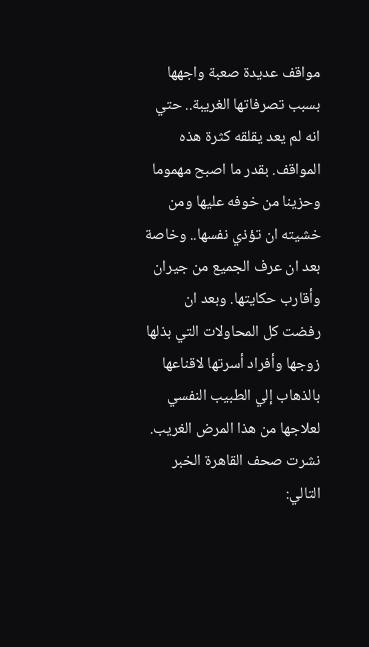مواقف عديدة صعبة واجهها بسبب تصرفاتها الغريبة.. حتي انه لم يعد يقلقه كثرة هذه المواقف. بقدر ما اصبح مهموما وحزينا من خوفه عليها ومن خشيته ان تؤذي نفسها.. وخاصة بعد ان عرف الجميع من جيران وأقارب حكايتها. وبعد ان رفضت كل المحاولات التي بذلها زوجها وأفراد أسرتها لاقناعها بالذهاب إلي الطبيب النفسي لعلاجها من هذا المرض الغريب.
نشرت صحف القاهرة الخبر التالي: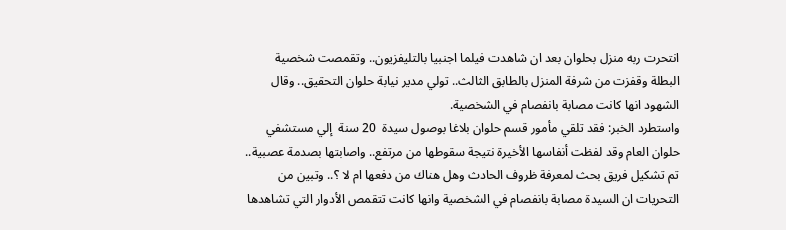انتحرت ربه منزل بحلوان بعد ان شاهدت فيلما اجنبيا بالتليفزيون.. وتقمصت شخصية البطلة وقفزت من شرفة المنزل بالطابق الثالث.. تولي مدير نيابة حلوان التحقيق.. وقال الشهود انها كانت مصابة بانفصام في الشخصية.
واستطرد الخبر: فقد تلقي مأمور قسم حلوان بلاغا بوصول سيدة  20 سنة  إلي مستشفي حلوان العام وقد لفظت أنفاسها الأخيرة نتيجة سقوطها من مرتفع.. واصابتها بصدمة عصبية.. تم تشكيل فريق بحث لمعرفة ظروف الحادث وهل هناك من دفعها ام لا ؟.. وتبين من التحريات ان السيدة مصابة بانفصام في الشخصية وانها كانت تتقمص الأدوار التي تشاهدها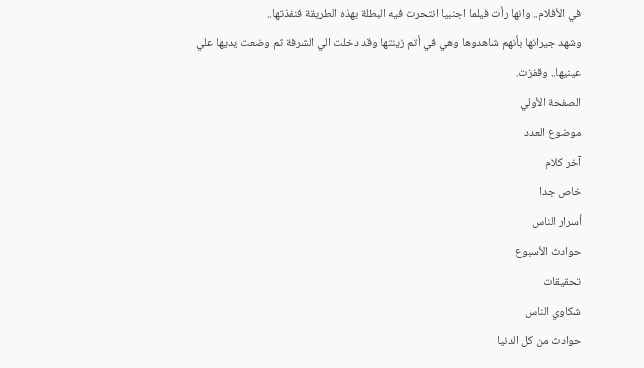في الأفلام.. وانها رأت فيلما اجنبيا انتحرت فيه البطلة بهذه الطريقة فنفذتها..
وشهد جيرانها بأنهم شاهدوها وهي في أتم زينتها وقد دخلت الي الشرفة ثم وضعت يديها علي عينيها.. وقفزت.
الصفحة الأولي
موضوع العدد
آخر كلام
خاص جدا
أسرار الناس
حوادث الأسبوع
تحقيقات
شكاوي الناس
حوادث من كل الدنيا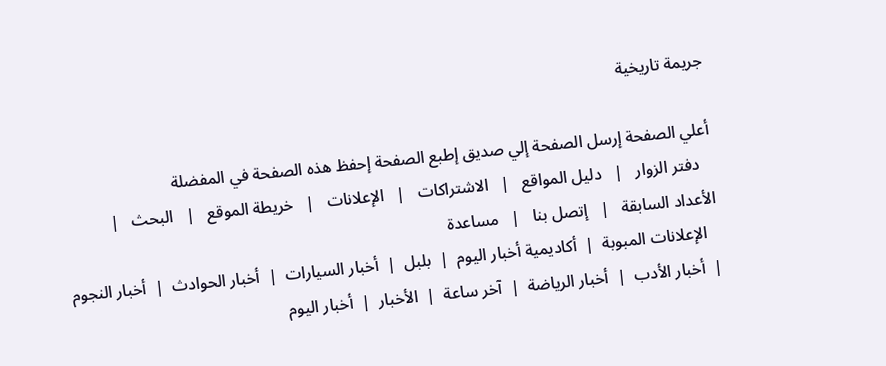جريمة تاريخية

أعلي الصفحة إرسل الصفحة إلي صديق إطبع الصفحة إحفظ هذه الصفحة في المفضلة
   دفتر الزوار   |   دليل المواقع   |   الاشتراكات   |   الإعلانات   |   خريطة الموقع   |   البحث   |   الأعداد السابقة   |   إتصل بنا   |   مساعدة
   الإعلانات المبوبة  |  أكاديمية أخبار اليوم  |  بلبل  |  أخبار السيارات  |  أخبار الحوادث  |  أخبار النجوم  |  أخبار الأدب  |  أخبار الرياضة  |  آخر ساعة  |  الأخبار  |  أخبار اليوم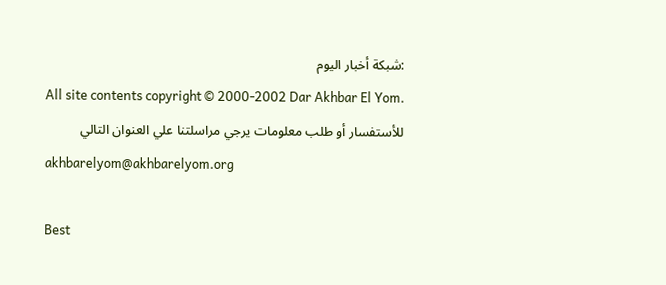:شبكة أخبار اليوم
All site contents copyright © 2000-2002 Dar Akhbar El Yom.
للأستفسار أو طلب معلومات يرجي مراسلتنا علي العنوان التالي
akhbarelyom@akhbarelyom.org

Best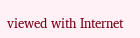viewed with Internet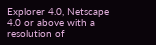Explorer 4.0, Netscape 4.0 or above with a resolution of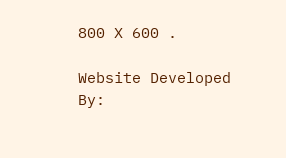800 X 600 .

Website Developed By: